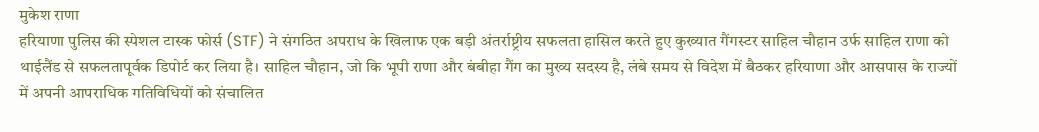मुकेश राणा
हरियाणा पुलिस की स्पेशल टास्क फोर्स (STF) ने संगठित अपराध के खिलाफ एक बड़ी अंतर्राष्ट्रीय सफलता हासिल करते हुए कुख्यात गैंगस्टर साहिल चौहान उर्फ साहिल राणा को थाईलैंड से सफलतापूर्वक डिपोर्ट कर लिया है। साहिल चौहान, जो कि भूपी राणा और बंबीहा गैंग का मुख्य सदस्य है, लंबे समय से विदेश में बैठकर हरियाणा और आसपास के राज्यों में अपनी आपराधिक गतिविधियों को संचालित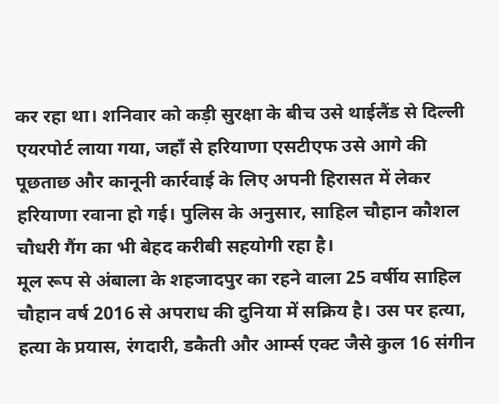कर रहा था। शनिवार को कड़ी सुरक्षा के बीच उसे थाईलैंड से दिल्ली एयरपोर्ट लाया गया, जहाँ से हरियाणा एसटीएफ उसे आगे की पूछताछ और कानूनी कार्रवाई के लिए अपनी हिरासत में लेकर हरियाणा रवाना हो गई। पुलिस के अनुसार, साहिल चौहान कौशल चौधरी गैंग का भी बेहद करीबी सहयोगी रहा है।
मूल रूप से अंबाला के शहजादपुर का रहने वाला 25 वर्षीय साहिल चौहान वर्ष 2016 से अपराध की दुनिया में सक्रिय है। उस पर हत्या, हत्या के प्रयास, रंगदारी, डकैती और आर्म्स एक्ट जैसे कुल 16 संगीन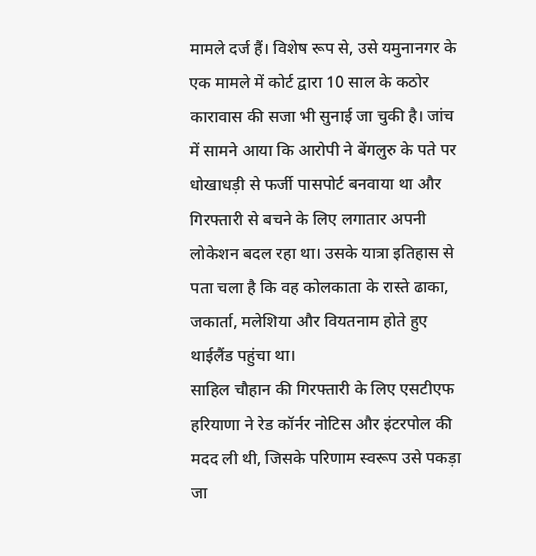मामले दर्ज हैं। विशेष रूप से, उसे यमुनानगर के एक मामले में कोर्ट द्वारा 10 साल के कठोर कारावास की सजा भी सुनाई जा चुकी है। जांच में सामने आया कि आरोपी ने बेंगलुरु के पते पर धोखाधड़ी से फर्जी पासपोर्ट बनवाया था और गिरफ्तारी से बचने के लिए लगातार अपनी लोकेशन बदल रहा था। उसके यात्रा इतिहास से पता चला है कि वह कोलकाता के रास्ते ढाका, जकार्ता, मलेशिया और वियतनाम होते हुए थाईलैंड पहुंचा था।
साहिल चौहान की गिरफ्तारी के लिए एसटीएफ हरियाणा ने रेड कॉर्नर नोटिस और इंटरपोल की मदद ली थी, जिसके परिणाम स्वरूप उसे पकड़ा जा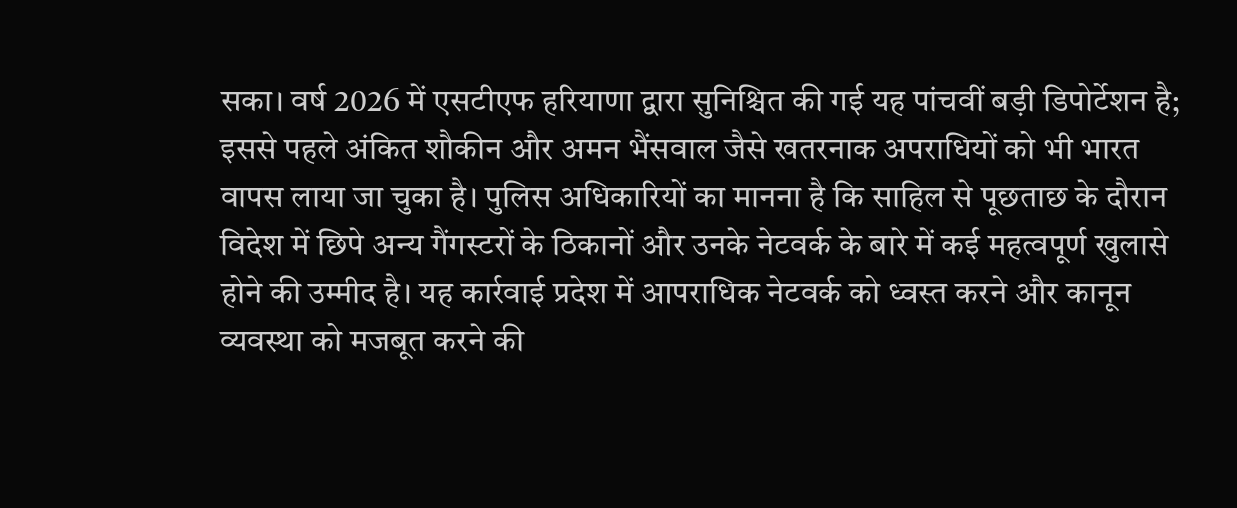सका। वर्ष 2026 में एसटीएफ हरियाणा द्वारा सुनिश्चित की गई यह पांचवीं बड़ी डिपोर्टेशन है; इससे पहले अंकित शौकीन और अमन भैंसवाल जैसे खतरनाक अपराधियों को भी भारत वापस लाया जा चुका है। पुलिस अधिकारियों का मानना है कि साहिल से पूछताछ के दौरान विदेश में छिपे अन्य गैंगस्टरों के ठिकानों और उनके नेटवर्क के बारे में कई महत्वपूर्ण खुलासे होने की उम्मीद है। यह कार्रवाई प्रदेश में आपराधिक नेटवर्क को ध्वस्त करने और कानून व्यवस्था को मजबूत करने की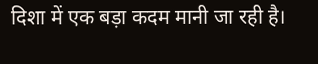दिशा में एक बड़ा कदम मानी जा रही है।